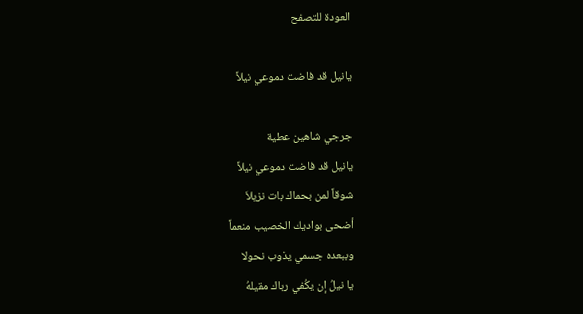العودة للتصفح

يانيل قد فاضت دموعي نيلاً

جرجي شاهين عطية
يانيل قد فاضت دموعي نيلاً
شوقاً لمن بحماك بات نزيلاَ
أضحى بواديك الخصيب منعماً
وببعده جسمي يذوب نحولا
يا نيلُ إن يكُفي رباك مقيلهُ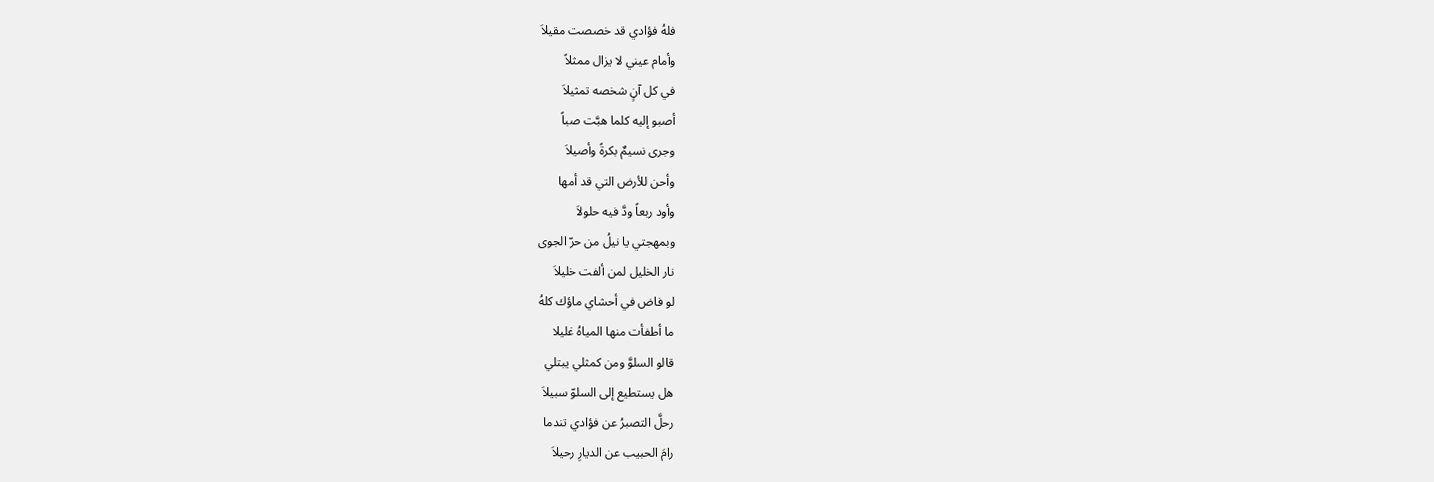فلهُ فؤادي قد خصصت مقيلاَ
وأمام عيني لا يزال ممثلاً
في كل آنٍ شخصه تمثيلاَ
أصبو إليه كلما هبَّت صباً
وجرى نسيمٌ بكرةً وأصيلاَ
وأحن للأرض التي قد أمها
وأود ربعاً ودَّ فيه حلولاَ
وبمهجتي يا نيلُ من حرّ الجوى
نار الخليل لمن ألفت خليلاَ
لو فاض في أحشاي ماؤك كلهُ
ما أطفأت منها المياهُ غليلا
قالو السلوَّ ومن كمثلي يبتلي
هل يستطيع إلى السلوّ سبيلاَ
رحلَّ التصبرُ عن فؤادي تندما
رامَ الحبيب عن الديارِ رحيلاَ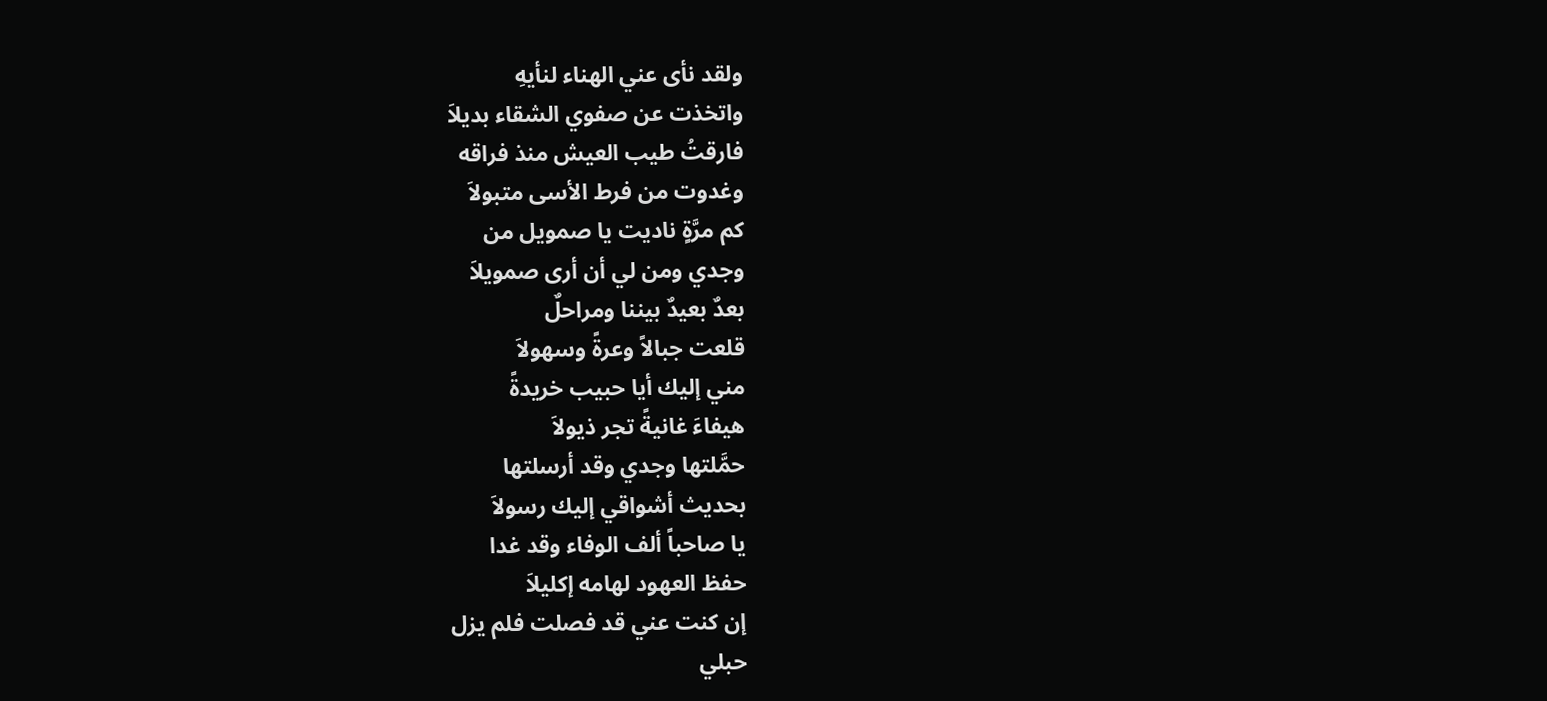ولقد نأى عني الهناء لنأيهِ
واتخذت عن صفوي الشقاء بديلاَ
فارقتُ طيب العيش منذ فراقه
وغدوت من فرط الأسى متبولاَ
كم مرَّةٍ ناديت يا صمويل من
وجدي ومن لي أن أرى صمويلاَ
بعدٌ بعيدٌ بيننا ومراحلٌ
قلعت جبالاً وعرةً وسهولاَ
مني إليك أيا حبيب خريدةً
هيفاءَ غانيةً تجر ذيولاَ
حمَّلتها وجدي وقد أرسلتها
بحديث أشواقي إليك رسولاَ
يا صاحباً ألف الوفاء وقد غدا
حفظ العهود لهامه إكليلاَ
إن كنت عني قد فصلت فلم يزل
حبلي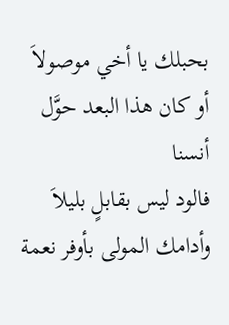بحبلك يا أخي موصولاَ
أو كان هذا البعد حوَّل أنسنا
فالود ليس بقابلٍ بليلاَ
وأدامك المولى بأوفر نعمة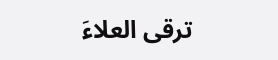ترقى العلاءَ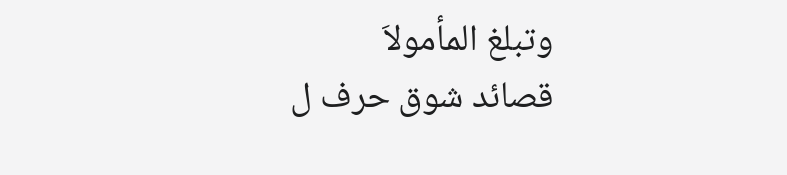وتبلغ المأمولاَ
قصائد شوق حرف ل